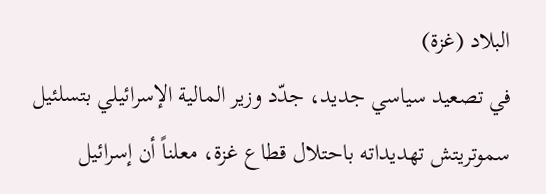البلاد (غزة)
في تصعيد سياسي جديد، جدّد وزير المالية الإسرائيلي بتسلئيل سموتريتش تهديداته باحتلال قطاع غزة، معلناً أن إسرائيل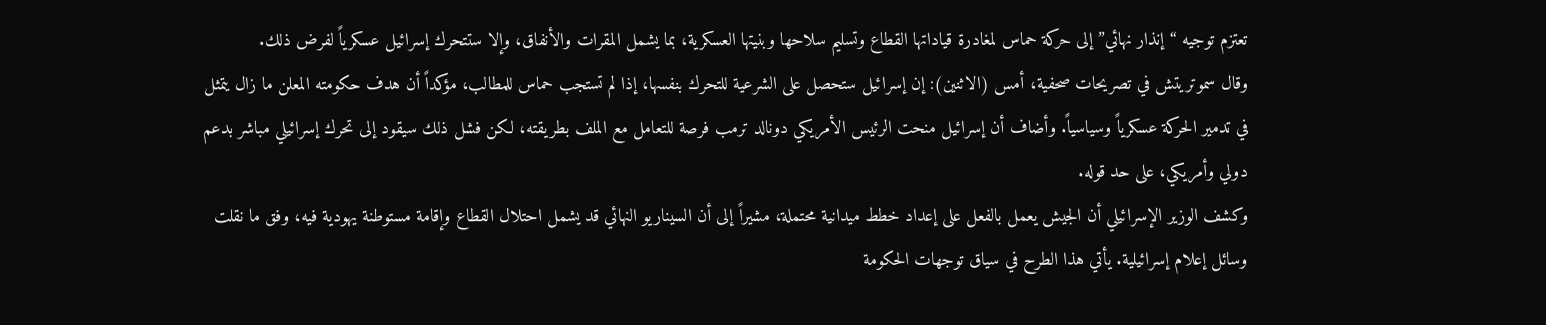تعتزم توجيه “إنذار نهائي” إلى حركة حماس لمغادرة قياداتها القطاع وتسليم سلاحها وبنيتها العسكرية، بما يشمل المقرات والأنفاق، وإلا ستتحرك إسرائيل عسكرياً لفرض ذلك.
وقال سموتريتش في تصريحات صحفية، أمس (الاثنين): إن إسرائيل ستحصل على الشرعية للتحرك بنفسها، إذا لم تستجب حماس للمطالب، مؤكداً أن هدف حكومته المعلن ما زال يتمثل في تدمير الحركة عسكرياً وسياسياً. وأضاف أن إسرائيل منحت الرئيس الأمريكي دونالد ترمب فرصة للتعامل مع الملف بطريقته، لكن فشل ذلك سيقود إلى تحرك إسرائيلي مباشر بدعم دولي وأمريكي، على حد قوله.
وكشف الوزير الإسرائيلي أن الجيش يعمل بالفعل على إعداد خطط ميدانية محتملة، مشيراً إلى أن السيناريو النهائي قد يشمل احتلال القطاع وإقامة مستوطنة يهودية فيه، وفق ما نقلت وسائل إعلام إسرائيلية. يأتي هذا الطرح في سياق توجهات الحكومة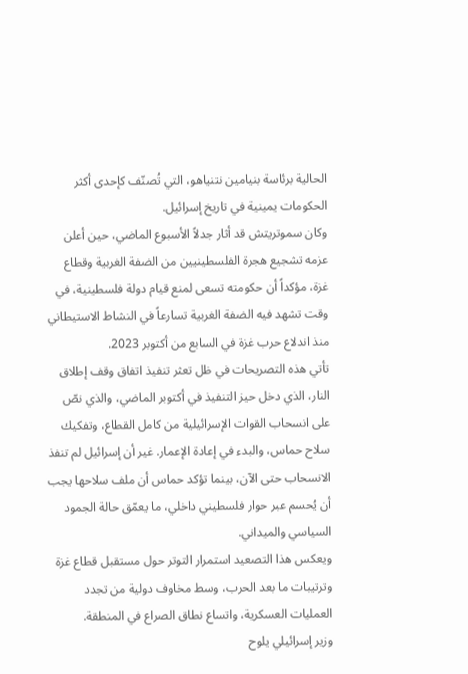الحالية برئاسة بنيامين نتنياهو، التي تُصنّف كإحدى أكثر الحكومات يمينية في تاريخ إسرائيل.
وكان سموتريتش قد أثار جدلاً الأسبوع الماضي، حين أعلن عزمه تشجيع هجرة الفلسطينيين من الضفة الغربية وقطاع غزة، مؤكداً أن حكومته تسعى لمنع قيام دولة فلسطينية، في وقت تشهد فيه الضفة الغربية تسارعاً في النشاط الاستيطاني منذ اندلاع حرب غزة في السابع من أكتوبر 2023.
تأتي هذه التصريحات في ظل تعثر تنفيذ اتفاق وقف إطلاق النار، الذي دخل حيز التنفيذ في أكتوبر الماضي، والذي نصّ على انسحاب القوات الإسرائيلية من كامل القطاع، وتفكيك سلاح حماس، والبدء في إعادة الإعمار. غير أن إسرائيل لم تنفذ الانسحاب حتى الآن، بينما تؤكد حماس أن ملف سلاحها يجب أن يُحسم عبر حوار فلسطيني داخلي، ما يعمّق حالة الجمود السياسي والميداني.
ويعكس هذا التصعيد استمرار التوتر حول مستقبل قطاع غزة وترتيبات ما بعد الحرب، وسط مخاوف دولية من تجدد العمليات العسكرية، واتساع نطاق الصراع في المنطقة.
وزير إسرائيلي يلوح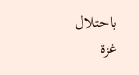باحتلال غزة